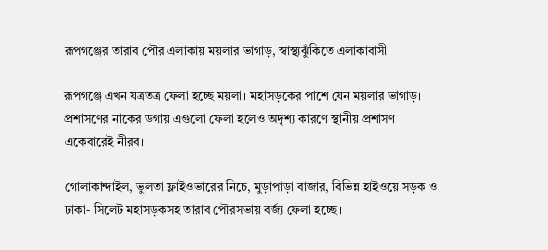রূপগঞ্জের তারাব পৌর এলাকায় ময়লার ভাগাড়, স্বাস্থ্যঝুঁকিতে এলাকাবাসী

রূপগঞ্জে এখন যত্রতত্র ফেলা হচ্ছে ময়লা। মহাসড়কের পাশে যেন ময়লার ভাগাড়। প্রশাসণের নাকের ডগায় এগুলো ফেলা হলেও অদৃশ্য কারণে স্থানীয় প্রশাসণ একেবারেই নীরব।

গোলাকান্দাইল, ভুলতা ফ্লাইওভারের নিচে, মুড়াপাড়া বাজার, বিভিন্ন হাইওয়ে সড়ক ও ঢাকা- সিলেট মহাসড়কসহ তারাব পৌরসভায় বর্জ্য ফেলা হচ্ছে।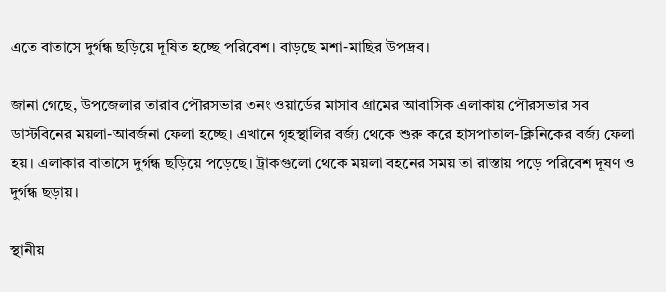এতে বাতাসে দুর্গন্ধ ছড়িয়ে দূষিত হচ্ছে পরিবেশ। বাড়ছে মশা-মাছির উপদ্রব।

জানা গেছে, উপজেলার তারাব পৌরসভার ৩নং ওয়ার্ডের মাসাব গ্রামের আবাসিক এলাকায় পৌরসভার সব ডাস্টবিনের ময়লা-আবর্জনা ফেলা হচ্ছে। এখানে গৃহস্থালির বর্জ্য থেকে শুরু করে হাসপাতাল-ক্লিনিকের বর্জ্য ফেলা হয়। এলাকার বাতাসে দুর্গন্ধ ছড়িয়ে পড়েছে। ট্রাকগুলো থেকে ময়লা বহনের সময় তা রাস্তায় পড়ে পরিবেশ দূষণ ও দুর্গন্ধ ছড়ায়।

স্থানীয়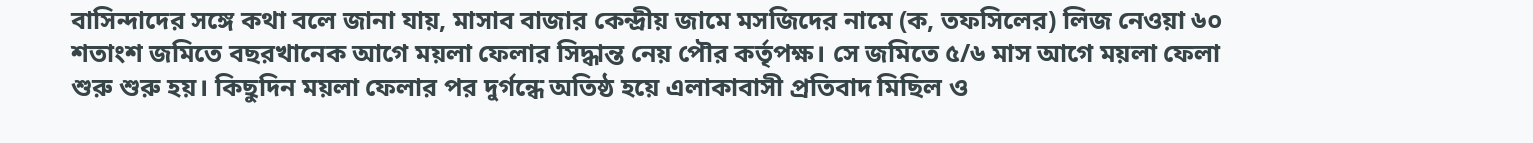বাসিন্দাদের সঙ্গে কথা বলে জানা যায়, মাসাব বাজার কেন্দ্রীয় জামে মসজিদের নামে (ক, তফসিলের) লিজ নেওয়া ৬০ শতাংশ জমিতে বছরখানেক আগে ময়লা ফেলার সিদ্ধান্ত নেয় পৌর কর্তৃপক্ষ। সে জমিতে ৫/৬ মাস আগে ময়লা ফেলা শুরু শুরু হয়। কিছুদিন ময়লা ফেলার পর দুর্গন্ধে অতিষ্ঠ হয়ে এলাকাবাসী প্রতিবাদ মিছিল ও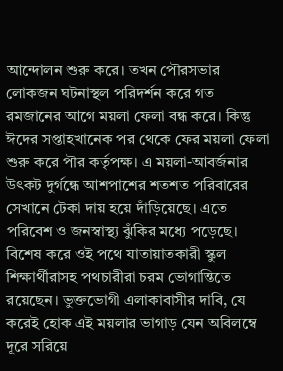আন্দোলন শুরু করে। তখন পৌরসভার লোকজন ঘটনাস্থল পরিদর্শন করে গত রমজানের আগে ময়লা ফেলা বন্ধ করে। কিন্তু ঈদের সপ্তাহখানেক পর থেকে ফের ময়লা ফেলা শুরু করে পৗর কর্তৃপক্ষ। এ ময়লা-আবর্জনার উৎকট দুর্গন্ধে আশপাশের শতশত পরিবারের সেখানে টেকা দায় হয়ে দাঁড়িয়েছে। এতে পরিবেশ ও জনস্বাস্থ্য ঝুঁকির মধ্যে পড়েছে। বিশেষ করে ওই পথে যাতায়াতকারী স্কুল শিক্ষার্থীরাসহ পথচারীরা চরম ভোগান্তিতে রয়েছেন। ভুক্তভোগী এলাকাবাসীর দাবি, যে করেই হোক এই ময়লার ভাগাড় যেন অবিলম্বে দূরে সরিয়ে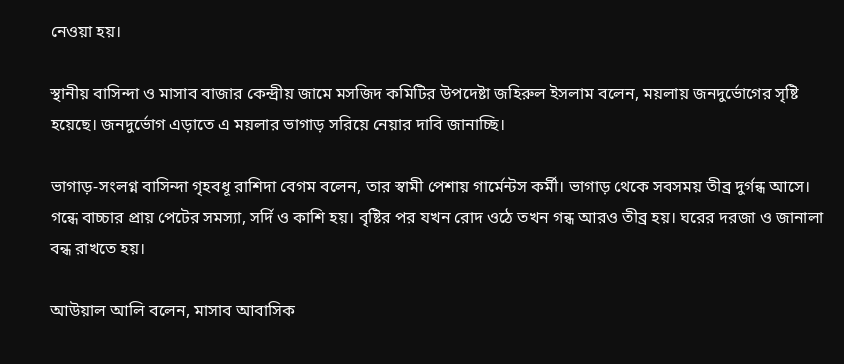নেওয়া হয়।

স্থানীয় বাসিন্দা ও মাসাব বাজার কেন্দ্রীয় জামে মসজিদ কমিটির উপদেষ্টা জহিরুল ইসলাম বলেন, ময়লায় জনদুর্ভোগের সৃষ্টি হয়েছে। জনদুর্ভোগ এড়াতে এ ময়লার ভাগাড় সরিয়ে নেয়ার দাবি জানাচ্ছি।

ভাগাড়-সংলগ্ন বাসিন্দা গৃহবধূ রাশিদা বেগম বলেন, তার স্বামী পেশায় গার্মেন্টস কর্মী। ভাগাড় থেকে সবসময় তীব্র দুর্গন্ধ আসে। গন্ধে বাচ্চার প্রায় পেটের সমস্যা, সর্দি ও কাশি হয়। বৃষ্টির পর যখন রোদ ওঠে তখন গন্ধ আরও তীব্র হয়। ঘরের দরজা ও জানালা বন্ধ রাখতে হয়।

আউয়াল আলি বলেন, মাসাব আবাসিক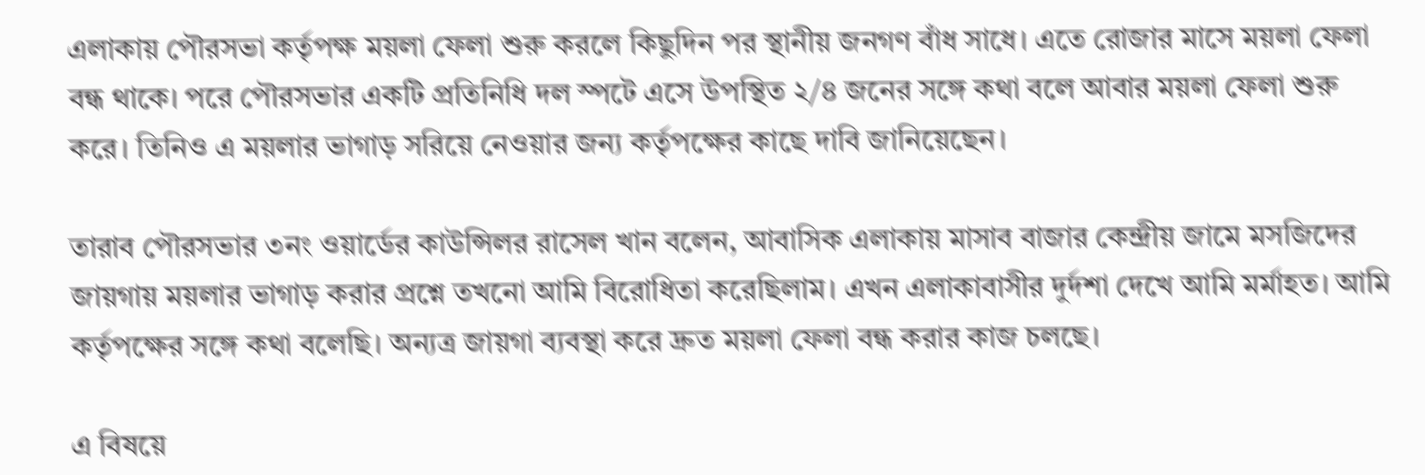এলাকায় পৌরসভা কর্তৃপক্ষ ময়লা ফেলা শুরু করলে কিছুদিন পর স্থানীয় জনগণ বাঁধ সাধে। এতে রোজার মাসে ময়লা ফেলা বন্ধ থাকে। পরে পৌরসভার একটি প্রতিনিধি দল স্পটে এসে উপস্থিত ২/৪ জনের সঙ্গে কথা বলে আবার ময়লা ফেলা শুরু করে। তিনিও এ ময়লার ভাগাড় সরিয়ে নেওয়ার জন্য কর্তৃপক্ষের কাছে দাবি জানিয়েছেন।

তারাব পৌরসভার ৩নং ওয়ার্ডের কাউন্সিলর রাসেল খান বলেন, আবাসিক এলাকায় মাসাব বাজার কেন্দ্রীয় জামে মসজিদের জায়গায় ময়লার ভাগাড় করার প্রশ্নে তখনো আমি বিরোধিতা করেছিলাম। এখন এলাকাবাসীর দুর্দশা দেখে আমি মর্মাহত। আমি কর্তৃপক্ষের সঙ্গে কথা বলেছি। অন্যত্র জায়গা ব্যবস্থা করে দ্রুত ময়লা ফেলা বন্ধ করার কাজ চলছে।

এ বিষয়ে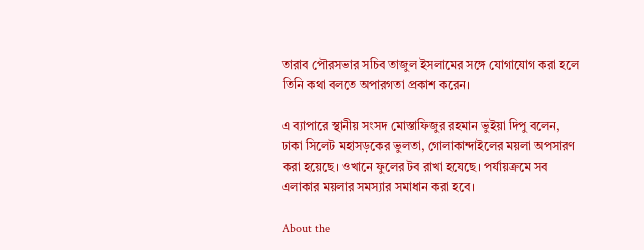তারাব পৌরসভার সচিব তাজুল ইসলামের সঙ্গে যোগাযোগ করা হলে তিনি কথা বলতে অপারগতা প্রকাশ করেন।

এ ব্যাপারে স্থানীয় সংসদ মোস্তাফিজুর রহমান ভুইয়া দিপু বলেন, ঢাকা সিলেট মহাসড়কের ভুলতা, গোলাকান্দাইলের ময়লা অপসারণ করা হয়েছে। ওখানে ফুলের টব রাখা হযেছে। পর্যায়ক্রমে সব এলাকার ময়লার সমস্যার সমাধান করা হবে।

About the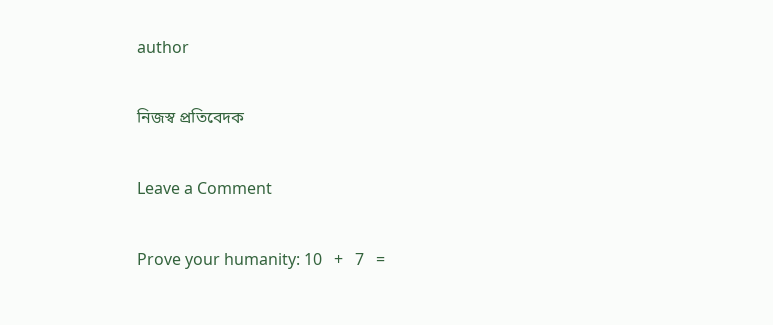author

নিজস্ব প্রতিবেদক

Leave a Comment

Prove your humanity: 10   +   7   =